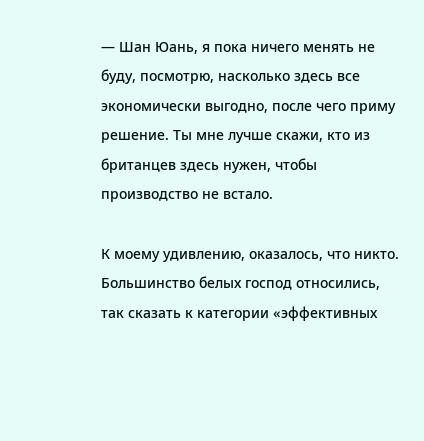— Шан Юань, я пока ничего менять не буду, посмотрю, насколько здесь все экономически выгодно, после чего приму решение. Ты мне лучше скажи, кто из британцев здесь нужен, чтобы производство не встало.

К моему удивлению, оказалось, что никто. Большинство белых господ относились, так сказать к категории «эффективных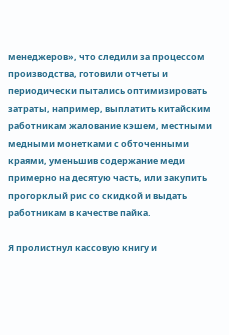менеджеров», что следили за процессом производства, готовили отчеты и периодически пытались оптимизировать затраты, например, выплатить китайским работникам жалование кэшем, местными медными монетками с обточенными краями, уменьшив содержание меди примерно на десятую часть, или закупить прогорклый рис со скидкой и выдать работникам в качестве пайка.

Я пролистнул кассовую книгу и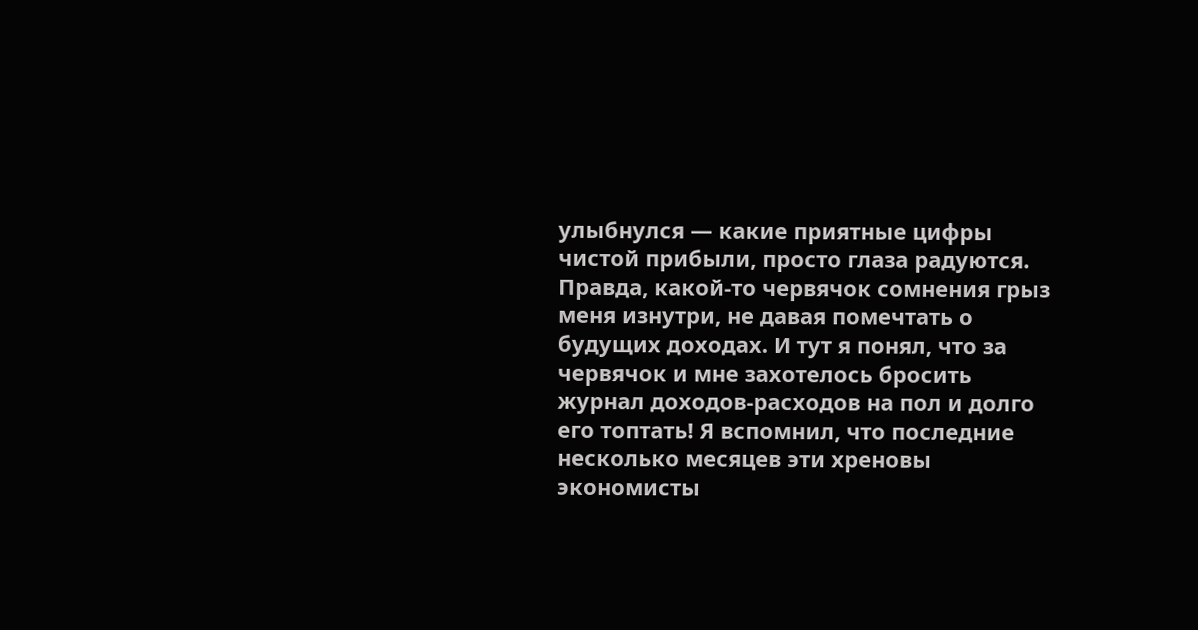улыбнулся — какие приятные цифры чистой прибыли, просто глаза радуются. Правда, какой-то червячок сомнения грыз меня изнутри, не давая помечтать о будущих доходах. И тут я понял, что за червячок и мне захотелось бросить журнал доходов-расходов на пол и долго его топтать! Я вспомнил, что последние несколько месяцев эти хреновы экономисты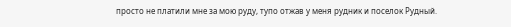просто не платили мне за мою руду, тупо отжав у меня рудник и поселок Рудный.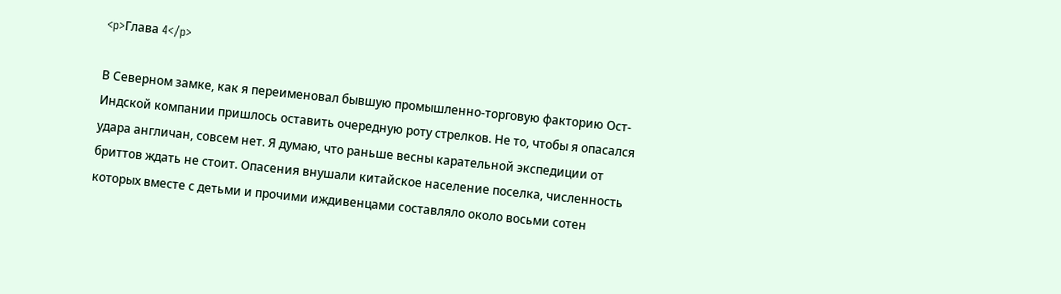<p>Глава 4</p>

В Северном замке, как я переименовал бывшую промышленно-торговую факторию Ост-Индской компании пришлось оставить очередную роту стрелков. Не то, чтобы я опасался удара англичан, совсем нет. Я думаю, что раньше весны карательной экспедиции от бриттов ждать не стоит. Опасения внушали китайское население поселка, численность которых вместе с детьми и прочими иждивенцами составляло около восьми сотен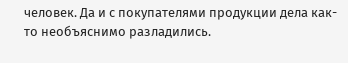человек. Да и с покупателями продукции дела как-то необъяснимо разладились.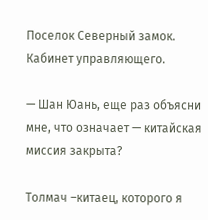Поселок Северный замок. Кабинет управляющего.

— Шан Юань, еще раз объясни мне, что означает — китайская миссия закрыта?

Толмач –китаец, которого я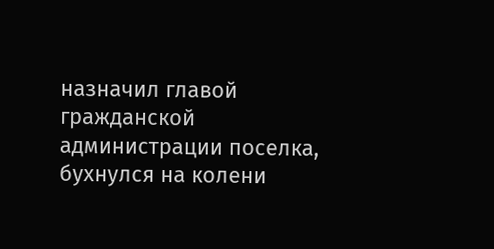назначил главой гражданской администрации поселка, бухнулся на колени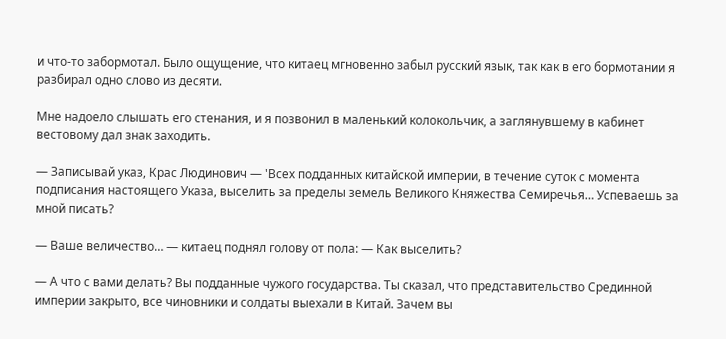и что-то забормотал. Было ощущение, что китаец мгновенно забыл русский язык, так как в его бормотании я разбирал одно слово из десяти.

Мне надоело слышать его стенания, и я позвонил в маленький колокольчик, а заглянувшему в кабинет вестовому дал знак заходить.

— Записывай указ, Крас Людинович — 'Всех подданных китайской империи, в течение суток с момента подписания настоящего Указа, выселить за пределы земель Великого Княжества Семиречья… Успеваешь за мной писать?

— Ваше величество… — китаец поднял голову от пола: — Как выселить?

— А что с вами делать? Вы подданные чужого государства. Ты сказал, что представительство Срединной империи закрыто, все чиновники и солдаты выехали в Китай. Зачем вы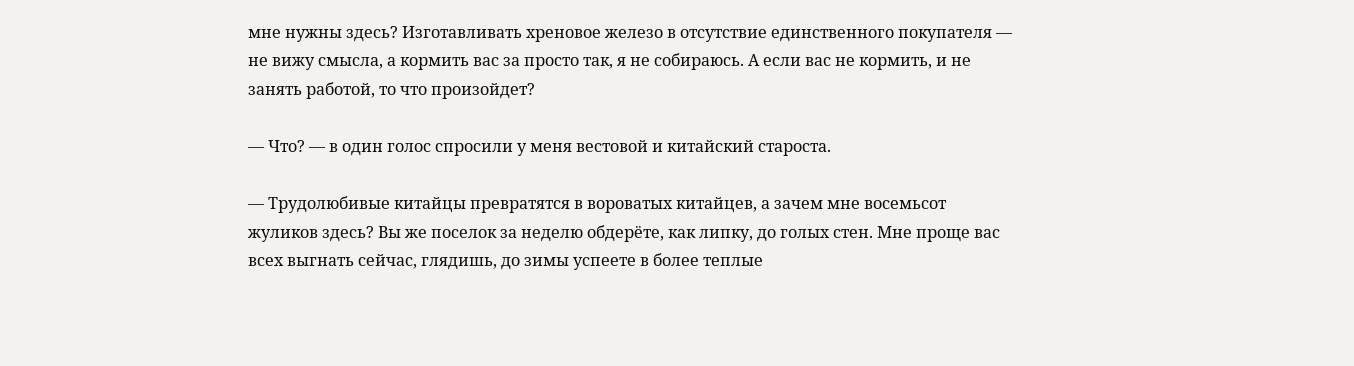мне нужны здесь? Изготавливать хреновое железо в отсутствие единственного покупателя — не вижу смысла, а кормить вас за просто так, я не собираюсь. А если вас не кормить, и не занять работой, то что произойдет?

— Что? — в один голос спросили у меня вестовой и китайский староста.

— Трудолюбивые китайцы превратятся в вороватых китайцев, а зачем мне восемьсот жуликов здесь? Вы же поселок за неделю обдерёте, как липку, до голых стен. Мне проще вас всех выгнать сейчас, глядишь, до зимы успеете в более теплые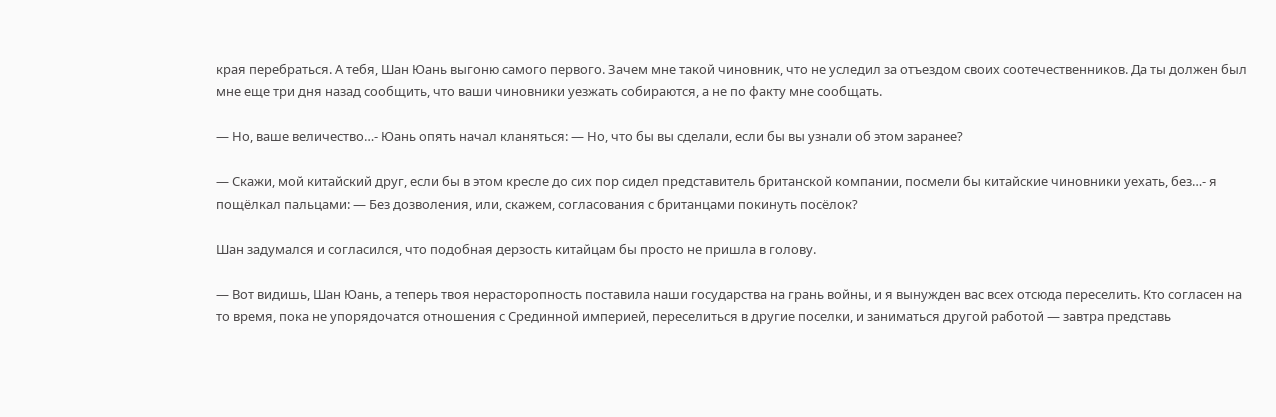края перебраться. А тебя, Шан Юань выгоню самого первого. Зачем мне такой чиновник, что не уследил за отъездом своих соотечественников. Да ты должен был мне еще три дня назад сообщить, что ваши чиновники уезжать собираются, а не по факту мне сообщать.

— Но, ваше величество…- Юань опять начал кланяться: — Но, что бы вы сделали, если бы вы узнали об этом заранее?

— Скажи, мой китайский друг, если бы в этом кресле до сих пор сидел представитель британской компании, посмели бы китайские чиновники уехать, без…- я пощёлкал пальцами: — Без дозволения, или, скажем, согласования с британцами покинуть посёлок?

Шан задумался и согласился, что подобная дерзость китайцам бы просто не пришла в голову.

— Вот видишь, Шан Юань, а теперь твоя нерасторопность поставила наши государства на грань войны, и я вынужден вас всех отсюда переселить. Кто согласен на то время, пока не упорядочатся отношения с Срединной империей, переселиться в другие поселки, и заниматься другой работой — завтра представь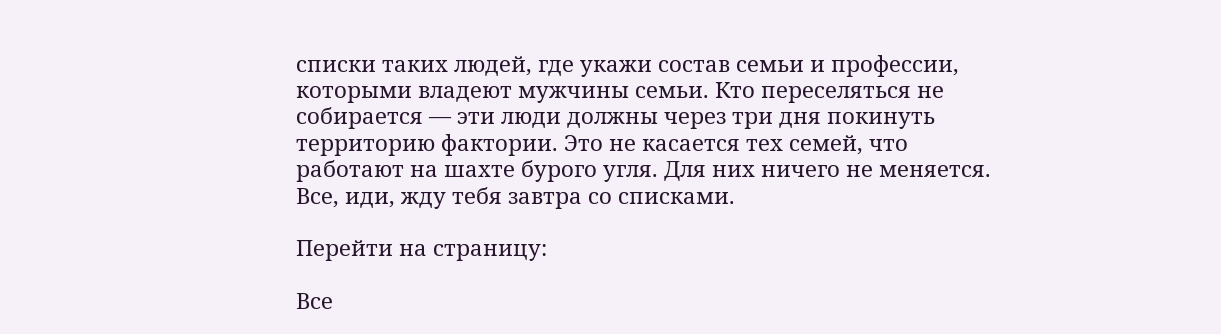списки таких людей, где укажи состав семьи и профессии, которыми владеют мужчины семьи. Кто переселяться не собирается — эти люди должны через три дня покинуть территорию фактории. Это не касается тех семей, что работают на шахте бурого угля. Для них ничего не меняется. Все, иди, жду тебя завтра со списками.

Перейти на страницу:

Все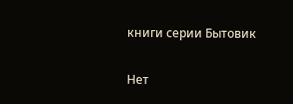книги серии Бытовик

Нет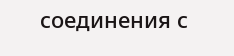соединения с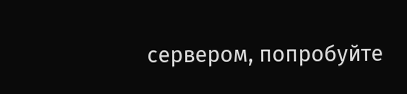сервером, попробуйте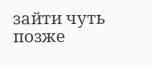зайти чуть позже